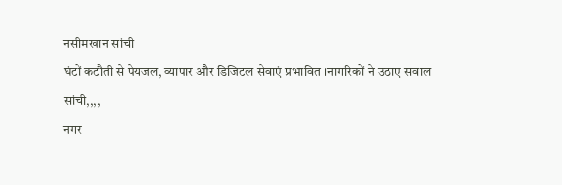नसीमखान सांची
घंटों कटौती से पेयजल, व्यापार और डिजिटल सेवाएं प्रभावित ।नागरिकों ने उठाए सवाल
सांची,,,,
नगर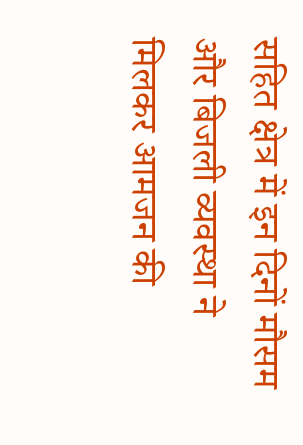सहित क्षेत्र में इन दिनों मौसम और बिजली व्यवस्था ने मिलकर आमजन की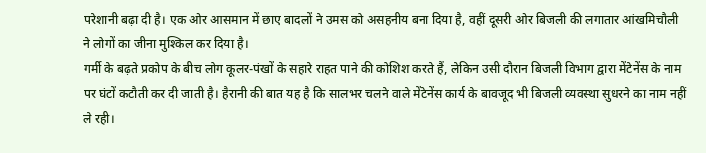परेशानी बढ़ा दी है। एक ओर आसमान में छाए बादलों ने उमस को असहनीय बना दिया है, वहीं दूसरी ओर बिजली की लगातार आंखमिचौली ने लोगों का जीना मुश्किल कर दिया है।
गर्मी के बढ़ते प्रकोप के बीच लोग कूलर-पंखों के सहारे राहत पाने की कोशिश करते हैं, लेकिन उसी दौरान बिजली विभाग द्वारा मेंटेनेंस के नाम पर घंटों कटौती कर दी जाती है। हैरानी की बात यह है कि सालभर चलने वाले मेंटेनेंस कार्य के बावजूद भी बिजली व्यवस्था सुधरने का नाम नहीं ले रही।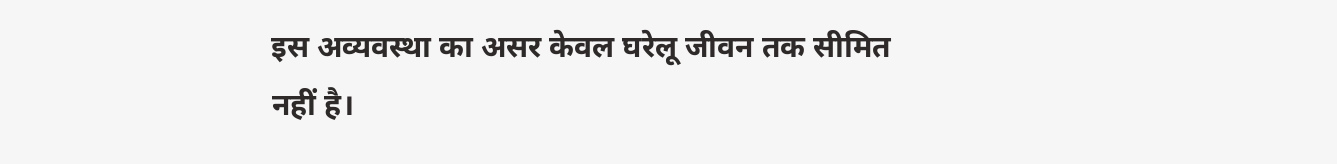इस अव्यवस्था का असर केवल घरेलू जीवन तक सीमित नहीं है।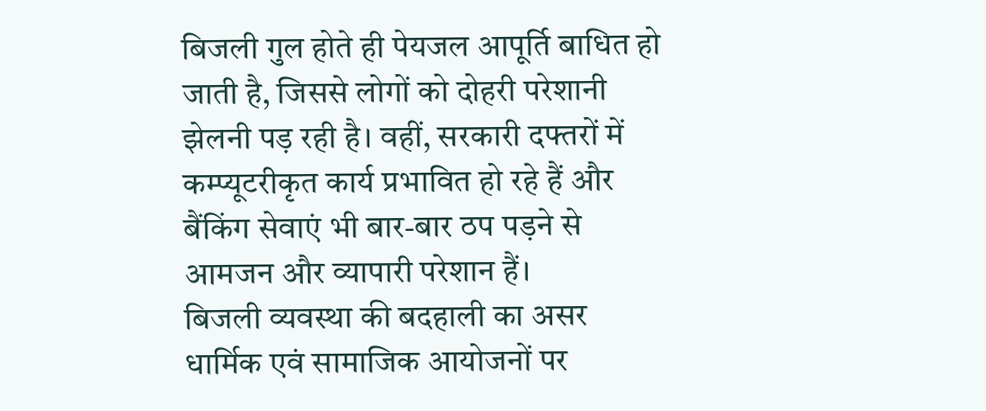बिजली गुल होते ही पेयजल आपूर्ति बाधित हो जाती है, जिससे लोगों को दोहरी परेशानी झेलनी पड़ रही है। वहीं, सरकारी दफ्तरों में कम्प्यूटरीकृत कार्य प्रभावित हो रहे हैं और बैंकिंग सेवाएं भी बार-बार ठप पड़ने से आमजन और व्यापारी परेशान हैं।
बिजली व्यवस्था की बदहाली का असर धार्मिक एवं सामाजिक आयोजनों पर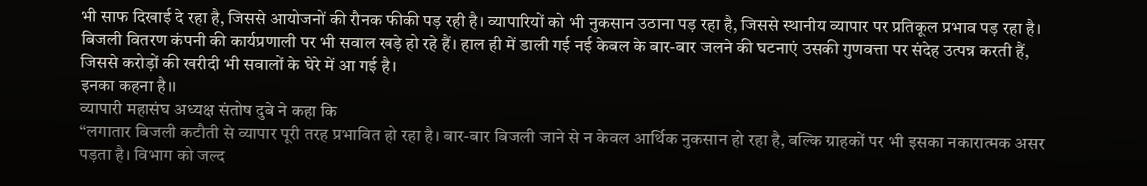भी साफ दिखाई दे रहा है, जिससे आयोजनों की रौनक फीकी पड़ रही है। व्यापारियों को भी नुकसान उठाना पड़ रहा है, जिससे स्थानीय व्यापार पर प्रतिकूल प्रभाव पड़ रहा है।
बिजली वितरण कंपनी की कार्यप्रणाली पर भी सवाल खड़े हो रहे हैं। हाल ही में डाली गई नई केबल के बार-बार जलने की घटनाएं उसकी गुणवत्ता पर संदेह उत्पन्न करती हैं, जिससे करोड़ों की खरीदी भी सवालों के घेरे में आ गई है।
इनका कहना है।।
व्यापारी महासंघ अध्यक्ष संतोष दुबे ने कहा कि
“लगातार बिजली कटौती से व्यापार पूरी तरह प्रभावित हो रहा है। बार-बार बिजली जाने से न केवल आर्थिक नुकसान हो रहा है, बल्कि ग्राहकों पर भी इसका नकारात्मक असर पड़ता है। विभाग को जल्द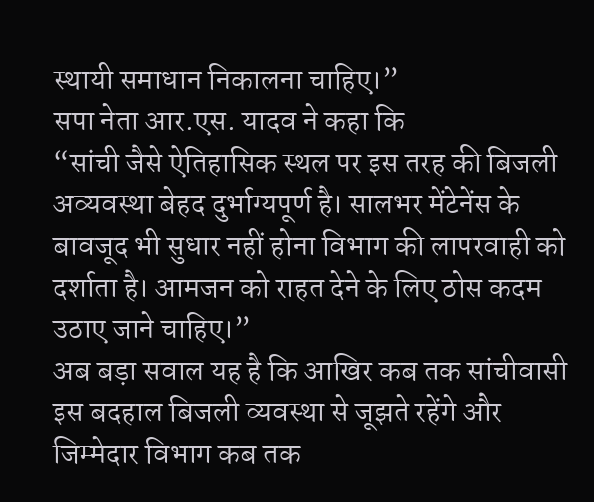स्थायी समाधान निकालना चाहिए।”
सपा नेता आर.एस. यादव ने कहा कि
“सांची जैसे ऐतिहासिक स्थल पर इस तरह की बिजली अव्यवस्था बेहद दुर्भाग्यपूर्ण है। सालभर मेंटेनेंस के बावजूद भी सुधार नहीं होना विभाग की लापरवाही को दर्शाता है। आमजन को राहत देने के लिए ठोस कदम उठाए जाने चाहिए।”
अब बड़ा सवाल यह है कि आखिर कब तक सांचीवासी इस बदहाल बिजली व्यवस्था से जूझते रहेंगे और जिम्मेदार विभाग कब तक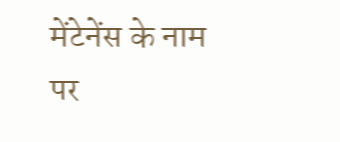मेंटेनेंस के नाम पर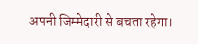अपनी जिम्मेदारी से बचता रहेगा।